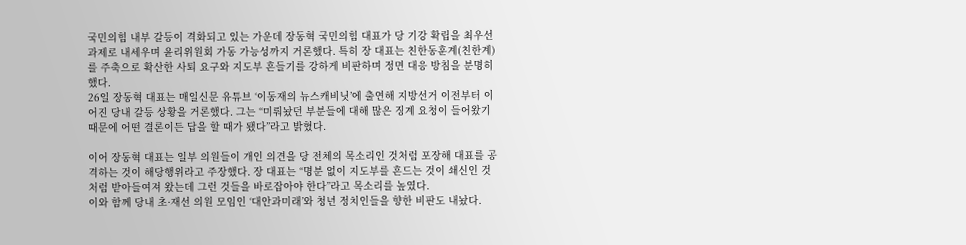국민의힘 내부 갈등이 격화되고 있는 가운데 장동혁 국민의힘 대표가 당 기강 확립을 최우선 과제로 내세우며 윤리위원회 가동 가능성까지 거론했다. 특히 장 대표는 친한동훈계(친한계)를 주축으로 확산한 사퇴 요구와 지도부 흔들기를 강하게 비판하며 정면 대응 방침을 분명히 했다.
26일 장동혁 대표는 매일신문 유튜브 ‘이동재의 뉴스캐비닛’에 출연해 지방선거 이전부터 이어진 당내 갈등 상황을 거론했다. 그는 “미뤄놨던 부분들에 대해 많은 징계 요청이 들어왔기 때문에 어떤 결론이든 답을 할 때가 됐다”라고 밝혔다.

이어 장동혁 대표는 일부 의원들이 개인 의견을 당 전체의 목소리인 것처럼 포장해 대표를 공격하는 것이 해당행위라고 주장했다. 장 대표는 “명분 없이 지도부를 흔드는 것이 쇄신인 것처럼 받아들여져 왔는데 그런 것들을 바로잡아야 한다”라고 목소리를 높였다.
이와 함께 당내 초·재선 의원 모임인 ‘대안과미래’와 청년 정치인들을 향한 비판도 내놨다.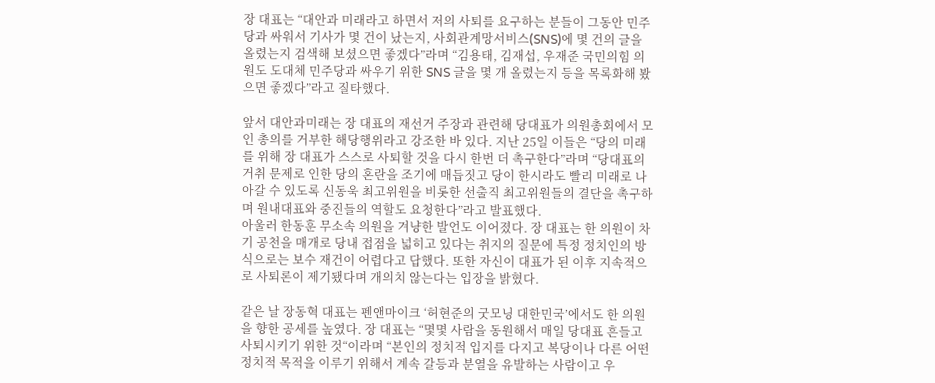장 대표는 “대안과 미래라고 하면서 저의 사퇴를 요구하는 분들이 그동안 민주당과 싸워서 기사가 몇 건이 났는지, 사회관계망서비스(SNS)에 몇 건의 글을 올렸는지 검색해 보셨으면 좋겠다”라며 “김용태, 김재섭, 우재준 국민의힘 의원도 도대체 민주당과 싸우기 위한 SNS 글을 몇 개 올렸는지 등을 목록화해 봤으면 좋겠다”라고 질타했다.

앞서 대안과미래는 장 대표의 재선거 주장과 관련해 당대표가 의원총회에서 모인 총의를 거부한 해당행위라고 강조한 바 있다. 지난 25일 이들은 “당의 미래를 위해 장 대표가 스스로 사퇴할 것을 다시 한번 더 촉구한다”라며 “당대표의 거취 문제로 인한 당의 혼란을 조기에 매듭짓고 당이 한시라도 빨리 미래로 나아갈 수 있도록 신동욱 최고위원을 비롯한 선출직 최고위원들의 결단을 촉구하며 원내대표와 중진들의 역할도 요청한다”라고 발표했다.
아울러 한동훈 무소속 의원을 겨냥한 발언도 이어졌다. 장 대표는 한 의원이 차기 공천을 매개로 당내 접점을 넓히고 있다는 취지의 질문에 특정 정치인의 방식으로는 보수 재건이 어렵다고 답했다. 또한 자신이 대표가 된 이후 지속적으로 사퇴론이 제기됐다며 개의치 않는다는 입장을 밝혔다.

같은 날 장동혁 대표는 펜앤마이크 ‘허현준의 굿모닝 대한민국’에서도 한 의원을 향한 공세를 높였다. 장 대표는 “몇몇 사람을 동원해서 매일 당대표 흔들고 사퇴시키기 위한 것“이라며 “본인의 정치적 입지를 다지고 복당이나 다른 어떤 정치적 목적을 이루기 위해서 계속 갈등과 분열을 유발하는 사람이고 우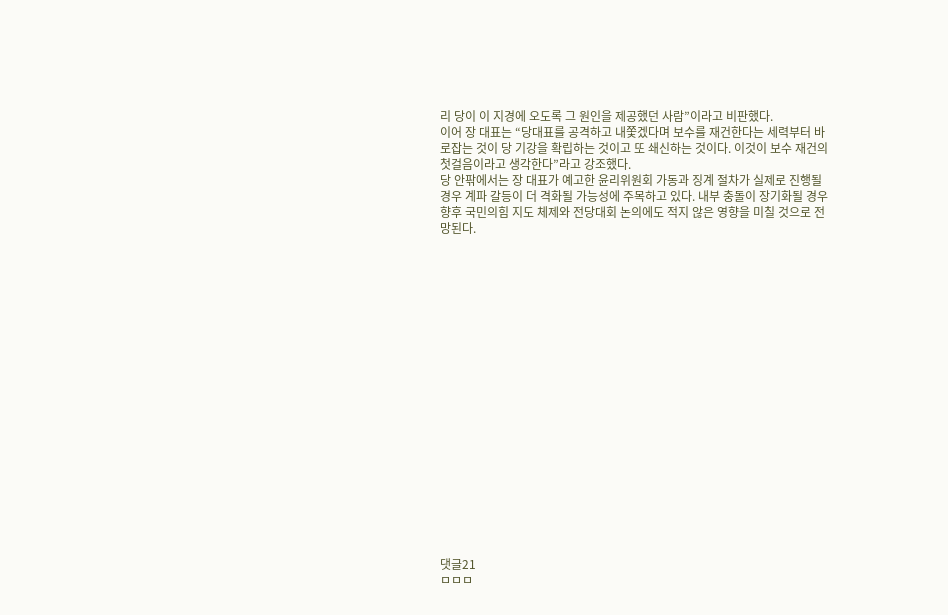리 당이 이 지경에 오도록 그 원인을 제공했던 사람”이라고 비판했다.
이어 장 대표는 “당대표를 공격하고 내쫓겠다며 보수를 재건한다는 세력부터 바로잡는 것이 당 기강을 확립하는 것이고 또 쇄신하는 것이다. 이것이 보수 재건의 첫걸음이라고 생각한다”라고 강조했다.
당 안팎에서는 장 대표가 예고한 윤리위원회 가동과 징계 절차가 실제로 진행될 경우 계파 갈등이 더 격화될 가능성에 주목하고 있다. 내부 충돌이 장기화될 경우 향후 국민의힘 지도 체제와 전당대회 논의에도 적지 않은 영향을 미칠 것으로 전망된다.




















댓글21
ㅁㅁㅁ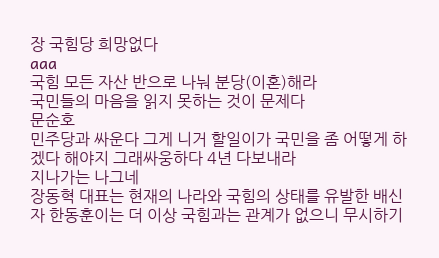장 국힘당 희망없다
aaa
국힘 모든 자산 반으로 나눠 분당(이혼)해라
국민들의 마음을 읽지 못하는 것이 문제다
문순호
민주당과 싸운다 그게 니거 할일이가 국민을 좀 어떻게 하겠다 해야지 그래싸웅하다 4년 다보내라
지나가는 나그네
장동혁 대표는 현재의 나라와 국힘의 상태를 유발한 배신자 한동훈이는 더 이상 국힘과는 관계가 없으니 무시하기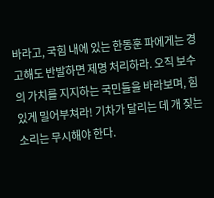바라고, 국힘 내에 있는 한동훈 파에게는 경고해도 반발하면 제명 처리하라. 오직 보수의 가치를 지지하는 국민들을 바라보며, 힘있게 밀어부쳐라! 기차가 달리는 데 개 짖는 소리는 무시해야 한다.